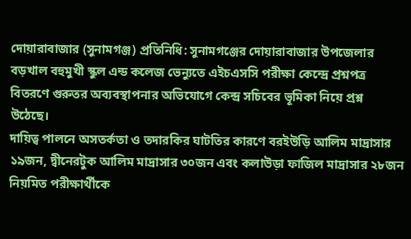দোয়ারাবাজার (সুনামগঞ্জ) প্রতিনিধি: সুনামগঞ্জের দোয়ারাবাজার উপজেলার বড়খাল বহুমুখী স্কুল এন্ড কলেজ ভেন্যুতে এইচএসসি পরীক্ষা কেন্দ্রে প্রশ্নপত্র বিতরণে গুরুতর অব্যবস্থাপনার অভিযোগে কেন্দ্র সচিবের ভূমিকা নিয়ে প্রশ্ন উঠেছে।
দায়িত্ব পালনে অসতর্কতা ও তদারকির ঘাটতির কারণে বরইউড়ি আলিম মাদ্রাসার ১৯জন, দ্বীনেরটুক আলিম মাদ্রাসার ৩০জন এবং কলাউড়া ফাজিল মাদ্রাসার ২৮জন নিয়মিত পরীক্ষার্থীকে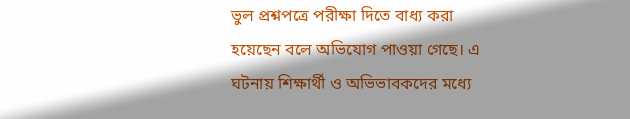ভুল প্রশ্নপত্রে পরীক্ষা দিতে বাধ্য করা হয়েছেন বলে অভিযোগ পাওয়া গেছে। এ ঘটনায় শিক্ষার্থী ও অভিভাবকদের মধ্যে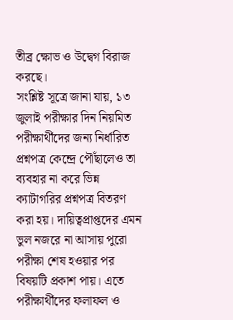তীব্র ক্ষোভ ও উদ্বেগ বিরাজ করছে।
সংশ্লিষ্ট সূত্রে জানা যায়, ১৩ জুলাই পরীক্ষার দিন নিয়মিত পরীক্ষার্থীদের জন্য নির্ধারিত প্রশ্নপত্র কেন্দ্রে পৌঁছালেও তা ব্যবহার না করে ভিন্ন ক্যাটাগরির প্রশ্নপত্র বিতরণ করা হয়। দায়িত্বপ্রাপ্তদের এমন ভুল নজরে না আসায় পুরো পরীক্ষা শেষ হওয়ার পর বিষয়টি প্রকাশ পায়। এতে পরীক্ষার্থীদের ফলাফল ও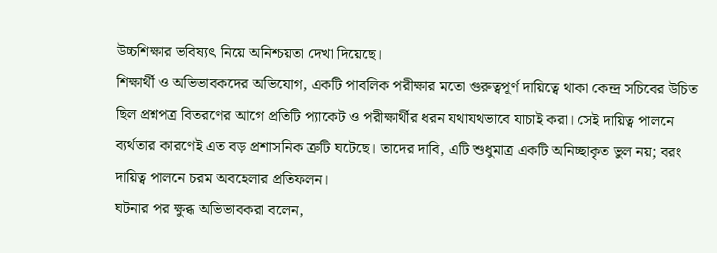উচ্চশিক্ষার ভবিষ্যৎ নিয়ে অনিশ্চয়তা দেখা দিয়েছে।
শিক্ষার্থী ও অভিভাবকদের অভিযোগ, একটি পাবলিক পরীক্ষার মতো গুরুত্বপূর্ণ দায়িত্বে থাকা কেন্দ্র সচিবের উচিত ছিল প্রশ্নপত্র বিতরণের আগে প্রতিটি প্যাকেট ও পরীক্ষার্থীর ধরন যথাযথভাবে যাচাই করা। সেই দায়িত্ব পালনে ব্যর্থতার কারণেই এত বড় প্রশাসনিক ত্রুটি ঘটেছে। তাদের দাবি, এটি শুধুমাত্র একটি অনিচ্ছাকৃত ভুল নয়; বরং দায়িত্ব পালনে চরম অবহেলার প্রতিফলন।
ঘটনার পর ক্ষুব্ধ অভিভাবকরা বলেন,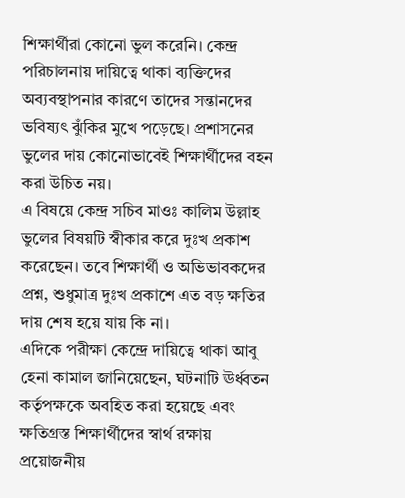শিক্ষার্থীরা কোনো ভুল করেনি। কেন্দ্র পরিচালনায় দায়িত্বে থাকা ব্যক্তিদের অব্যবস্থাপনার কারণে তাদের সন্তানদের ভবিষ্যৎ ঝুঁকির মুখে পড়েছে। প্রশাসনের ভুলের দায় কোনোভাবেই শিক্ষার্থীদের বহন করা উচিত নয়।
এ বিষয়ে কেন্দ্র সচিব মাওঃ কালিম উল্লাহ ভুলের বিষয়টি স্বীকার করে দুঃখ প্রকাশ করেছেন। তবে শিক্ষার্থী ও অভিভাবকদের প্রশ্ন, শুধুমাত্র দুঃখ প্রকাশে এত বড় ক্ষতির দায় শেষ হয়ে যায় কি না।
এদিকে পরীক্ষা কেন্দ্রে দায়িত্বে থাকা আবু হেনা কামাল জানিয়েছেন, ঘটনাটি ঊর্ধ্বতন কর্তৃপক্ষকে অবহিত করা হয়েছে এবং ক্ষতিগ্রস্ত শিক্ষার্থীদের স্বার্থ রক্ষায় প্রয়োজনীয়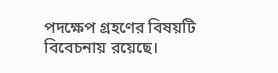পদক্ষেপ গ্রহণের বিষয়টি বিবেচনায় রয়েছে।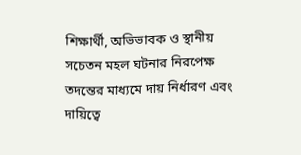শিক্ষার্থী, অভিভাবক ও স্থানীয় সচেতন মহল ঘটনার নিরপেক্ষ তদন্তের মাধ্যমে দায় নির্ধারণ এবং দায়িত্বে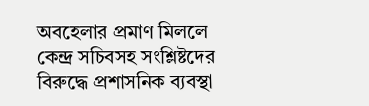অবহেলার প্রমাণ মিললে কেন্দ্র সচিবসহ সংশ্লিষ্টদের বিরুদ্ধে প্রশাসনিক ব্যবস্থা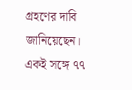গ্রহণের দাবি জানিয়েছেন। একই সঙ্গে ৭৭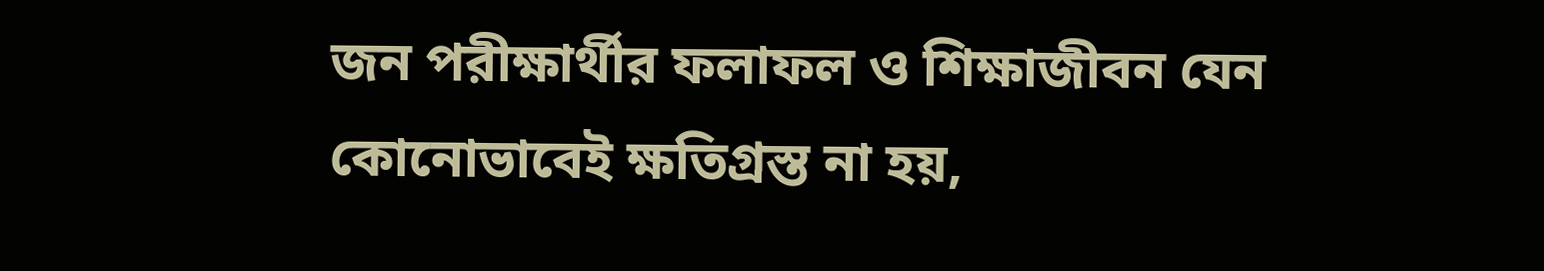জন পরীক্ষার্থীর ফলাফল ও শিক্ষাজীবন যেন কোনোভাবেই ক্ষতিগ্রস্ত না হয়,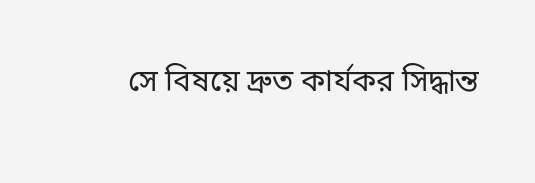সে বিষয়ে দ্রুত কার্যকর সিদ্ধান্ত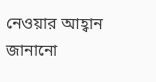নেওয়ার আহ্বান জানানো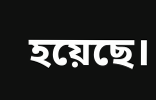হয়েছে।